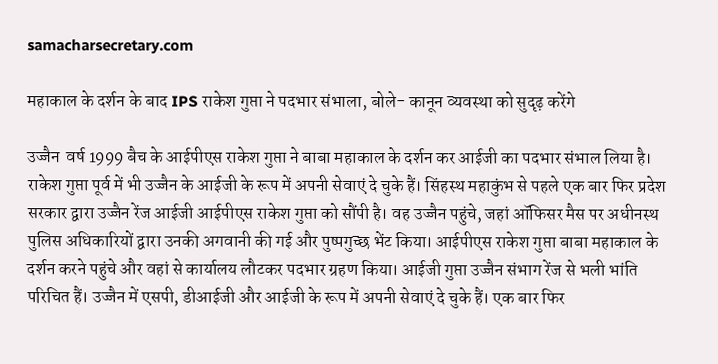samacharsecretary.com

महाकाल के दर्शन के बाद IPS राकेश गुप्ता ने पदभार संभाला, बोले- कानून व्यवस्था को सुदृढ़ करेंगे

उज्जैन  वर्ष 1999 बैच के आईपीएस राकेश गुप्ता ने बाबा महाकाल के दर्शन कर आईजी का पदभार संभाल लिया है। राकेश गुप्ता पूर्व में भी उज्जैन के आईजी के रूप में अपनी सेवाएं दे चुके हैं। सिंहस्थ महाकुंभ से पहले एक बार फिर प्रदेश सरकार द्वारा उज्जैन रेंज आईजी आईपीएस राकेश गुप्ता को सौंपी है। वह उज्जैन पहुंचे, जहां ऑफिसर मैस पर अधीनस्थ पुलिस अधिकारियों द्वारा उनकी अगवानी की गई और पुष्पगुच्छ भेंट किया। आईपीएस राकेश गुप्ता बाबा महाकाल के दर्शन करने पहुंचे और वहां से कार्यालय लौटकर पदभार ग्रहण किया। आईजी गुप्ता उज्जैन संभाग रेंज से भली भांति परिचित हैं। उज्जैन में एसपी, डीआईजी और आईजी के रूप में अपनी सेवाएं दे चुके हैं। एक बार फिर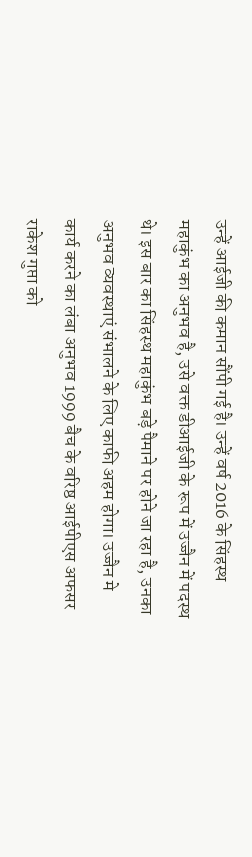उन्हें आईजी की कमान सौंपी गई है। उन्हें वर्ष 2016 के सिंहस्थ महाकुंभ का अनुभव है, उसे वक्त डीआईजी के रूप में उज्जैन में पदस्थ थे। इस बार का सिंहस्थ महाकुंभ बड़े पैमाने पर होने जा रहा है, उनका अनुभव व्यवस्थाएं संभालने के लिए काफी अहम होगा। उज्जैन मे कार्य करने का लंबा अनुभव 1999 बैच के वरिष्ठ आईपीएस अफसर राकेश गुप्ता को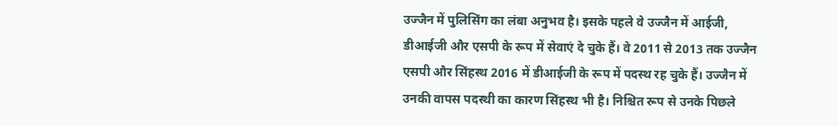उज्जैन में पुलिसिंग का लंबा अनुभव है। इसके पहले वे उज्जैन में आईजी, डीआईजी और एसपी के रूप में सेवाएं दे चुके हैं। वे 2011 से 2013 तक उज्जैन एसपी और सिंहस्थ 2016 में डीआईजी के रूप में पदस्थ रह चुके हैं। उज्जैन में उनकी वापस पदस्थी का कारण सिंहस्थ भी है। निश्चित रूप से उनके पिछले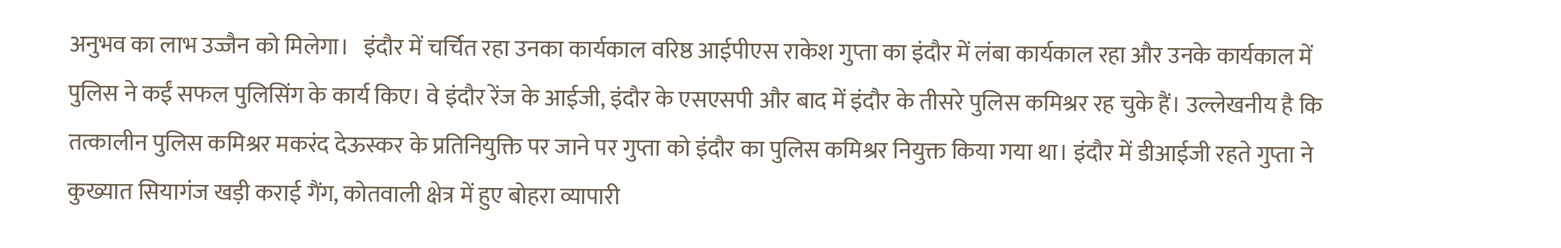अनुभव का लाभ उज्जैन को मिलेगा।   इंदौर में चर्चित रहा उनका कार्यकाल वरिष्ठ आईपीएस राकेश गुप्ता का इंदौर में लंबा कार्यकाल रहा और उनके कार्यकाल में पुलिस ने कईं सफल पुलिसिंग के कार्य किए। वे इंदौर रेंज के आईजी, इंदौर के एसएसपी और बाद में इंदौर के तीसरे पुलिस कमिश्रर रह चुके हैं। उल्लेखनीय है कि तत्कालीन पुलिस कमिश्रर मकरंद देऊस्कर के प्रतिनियुक्ति पर जाने पर गुप्ता को इंदौर का पुलिस कमिश्रर नियुक्त किया गया था। इंदौर में डीआईजी रहते गुप्ता ने कुख्यात सियागंज खड़ी कराई गैंग, कोतवाली क्षेत्र में हुए बोहरा व्यापारी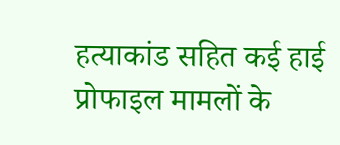हत्याकांड सहित कई हाई प्रोफाइल मामलों के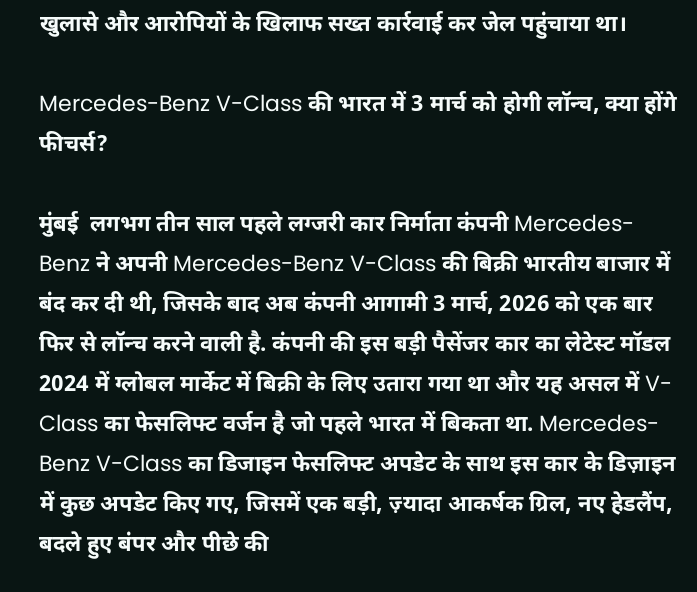खुलासे और आरोपियों के खिलाफ सख्त कार्रवाई कर जेल पहुंचाया था।

Mercedes-Benz V-Class की भारत में 3 मार्च को होगी लॉन्च, क्या होंगे फीचर्स?

मुंबई  लगभग तीन साल पहले लग्जरी कार निर्माता कंपनी Mercedes-Benz ने अपनी Mercedes-Benz V-Class की बिक्री भारतीय बाजार में बंद कर दी थी, जिसके बाद अब कंपनी आगामी 3 मार्च, 2026 को एक बार फिर से लॉन्च करने वाली है. कंपनी की इस बड़ी पैसेंजर कार का लेटेस्ट मॉडल 2024 में ग्लोबल मार्केट में बिक्री के लिए उतारा गया था और यह असल में V-Class का फेसलिफ्ट वर्जन है जो पहले भारत में बिकता था. Mercedes-Benz V-Class का डिजाइन फेसलिफ्ट अपडेट के साथ इस कार के डिज़ाइन में कुछ अपडेट किए गए, जिसमें एक बड़ी, ज़्यादा आकर्षक ग्रिल, नए हेडलैंप, बदले हुए बंपर और पीछे की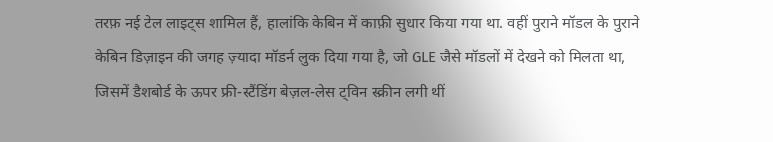तरफ़ नई टेल लाइट्स शामिल हैं, हालांकि केबिन में काफ़ी सुधार किया गया था. वहीं पुराने मॉडल के पुराने केबिन डिज़ाइन की जगह ज़्यादा मॉडर्न लुक दिया गया है, जो GLE जैसे मॉडलों में देखने को मिलता था, जिसमें डैशबोर्ड के ऊपर फ्री-स्टैंडिंग बेज़ल-लेस ट्विन स्क्रीन लगी थीं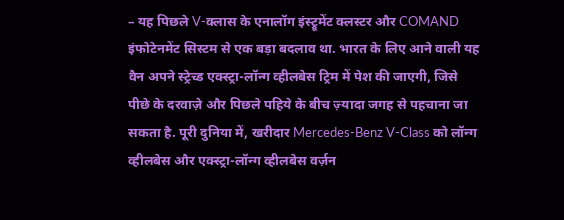– यह पिछले V-क्लास के एनालॉग इंस्ट्रूमेंट क्लस्टर और COMAND इंफोटेनमेंट सिस्टम से एक बड़ा बदलाव था. भारत के लिए आने वाली यह वैन अपने स्ट्रेच्ड एक्स्ट्रा-लॉन्ग व्हीलबेस ट्रिम में पेश की जाएगी, जिसे पीछे के दरवाज़े और पिछले पहिये के बीच ज़्यादा जगह से पहचाना जा सकता है. पूरी दुनिया में, खरीदार Mercedes-Benz V-Class को लॉन्ग व्हीलबेस और एक्स्ट्रा-लॉन्ग व्हीलबेस वर्ज़न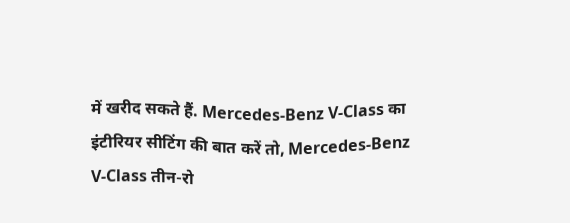में खरीद सकते हैं. Mercedes-Benz V-Class का इंटीरियर सीटिंग की बात करें तो, Mercedes-Benz V-Class तीन-रो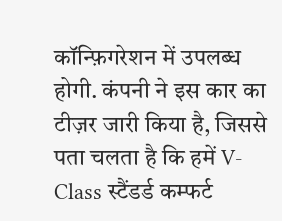कॉन्फ़िगरेशन में उपलब्ध होगी. कंपनी ने इस कार का टीज़र जारी किया है, जिससे पता चलता है कि हमें V-Class स्टैंडर्ड कम्फर्ट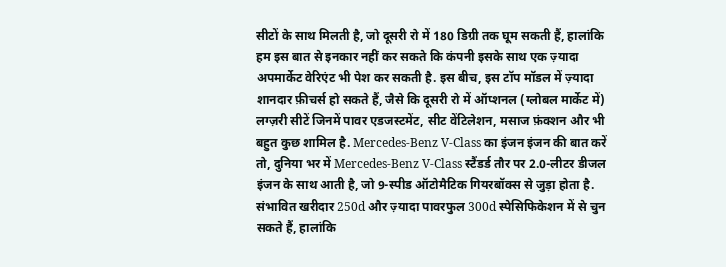सीटों के साथ मिलती है, जो दूसरी रो में 180 डिग्री तक घूम सकती हैं, हालांकि हम इस बात से इनकार नहीं कर सकते कि कंपनी इसके साथ एक ज़्यादा अपमार्केट वेरिएंट भी पेश कर सकती है. इस बीच, इस टॉप मॉडल में ज़्यादा शानदार फ़ीचर्स हो सकते हैं, जैसे कि दूसरी रो में ऑप्शनल (ग्लोबल मार्केट में) लग्ज़री सीटें जिनमें पावर एडजस्टमेंट, सीट वेंटिलेशन, मसाज फ़ंक्शन और भी बहुत कुछ शामिल है. Mercedes-Benz V-Class का इंजन इंजन की बात करें तो, दुनिया भर में Mercedes-Benz V-Class स्टैंडर्ड तौर पर 2.0-लीटर डीजल इंजन के साथ आती है, जो 9-स्पीड ऑटोमैटिक गियरबॉक्स से जुड़ा होता है. संभावित खरीदार 250d और ज़्यादा पावरफुल 300d स्पेसिफिकेशन में से चुन सकते हैं, हालांकि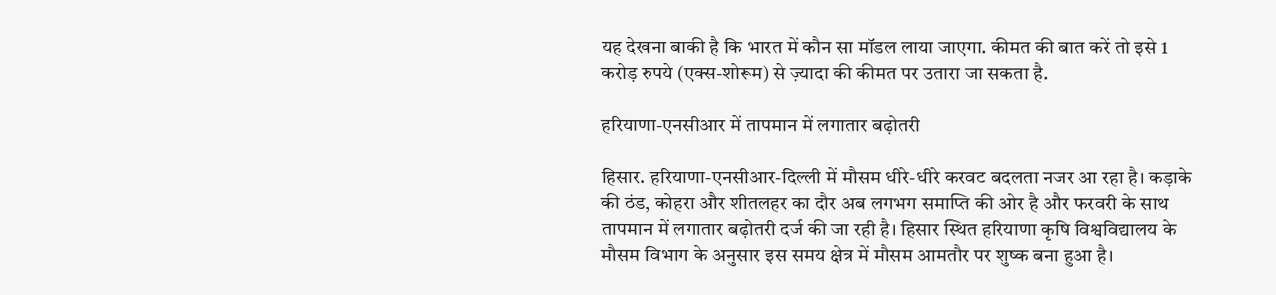यह देखना बाकी है कि भारत में कौन सा मॉडल लाया जाएगा. कीमत की बात करें तो इसे 1 करोड़ रुपये (एक्स-शोरूम) से ज़्यादा की कीमत पर उतारा जा सकता है.

हरियाणा-एनसीआर में तापमान में लगातार बढ़ोतरी

हिसार. हरियाणा-एनसीआर-दिल्ली में मौसम धीरे-धीरे करवट बदलता नजर आ रहा है। कड़ाके की ठंड, कोहरा और शीतलहर का दौर अब लगभग समाप्ति की ओर है और फरवरी के साथ तापमान में लगातार बढ़ोतरी दर्ज की जा रही है। हिसार स्थित हरियाणा कृषि विश्वविद्यालय के मौसम विभाग के अनुसार इस समय क्षेत्र में मौसम आमतौर पर शुष्क बना हुआ है।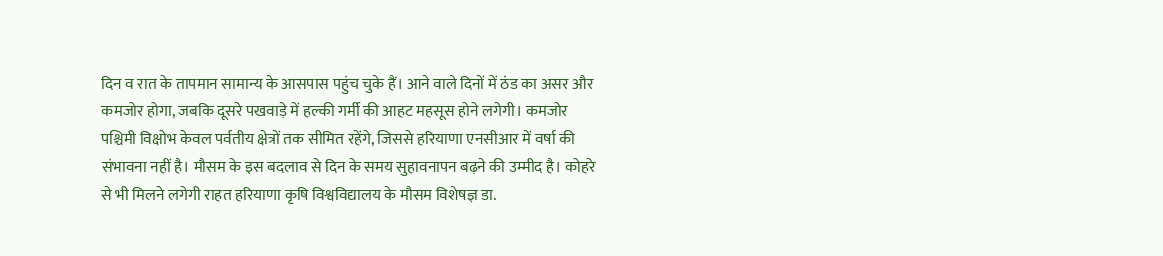दिन व रात के तापमान सामान्य के आसपास पहुंच चुके हैं। आने वाले दिनों में ठंड का असर और कमजोर होगा, जबकि दूसरे पखवाड़े में हल्की गर्मी की आहट महसूस होने लगेगी। कमजोर पश्चिमी विक्षोभ केवल पर्वतीय क्षेत्रों तक सीमित रहेंगे, जिससे हरियाणा एनसीआर में वर्षा की संभावना नहीं है। मौसम के इस बदलाव से दिन के समय सुहावनापन बढ़ने की उम्मीद है। कोहरे से भी मिलने लगेगी राहत हरियाणा कृषि विश्वविद्यालय के मौसम विशेषज्ञ डा.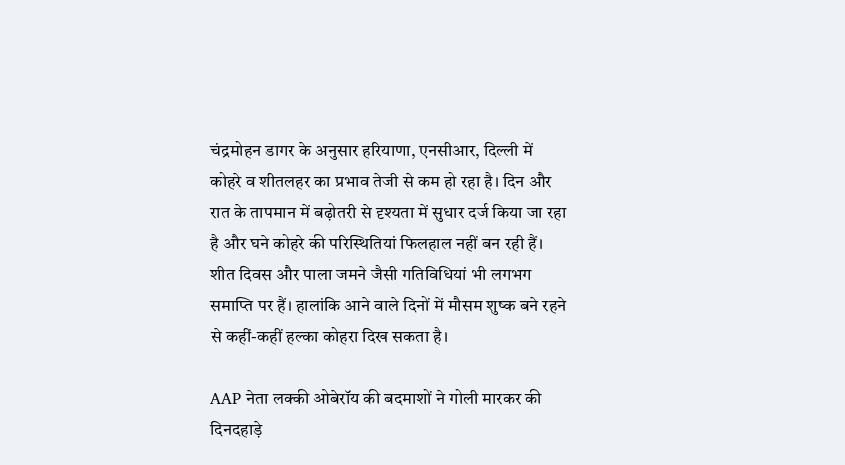चंद्रमोहन डागर के अनुसार हरियाणा, एनसीआर, दिल्ली में कोहरे व शीतलहर का प्रभाव तेजी से कम हो रहा है। दिन और रात के तापमान में बढ़ोतरी से दृश्यता में सुधार दर्ज किया जा रहा है और घने कोहरे की परिस्थितियां फिलहाल नहीं बन रही हैं। शीत दिवस और पाला जमने जैसी गतिविधियां भी लगभग समाप्ति पर हैं। हालांकि आने वाले दिनों में मौसम शुष्क बने रहने से कहीं-कहीं हल्का कोहरा दिख सकता है।

AAP नेता लक्की ओबेरॉय की बदमाशों ने गोली मारकर की दिनदहाड़े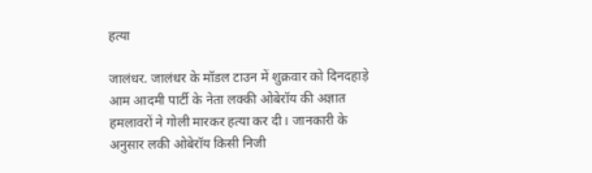हत्या

जालंधर. जालंधर के मॉडल टाउन में शुक्रवार को दिनदहाड़े आम आदमी पार्टी के नेता लक्की ओबेरॉय की अज्ञात हमलावरों ने गोली मारकर हत्या कर दी। जानकारी के अनुसार लकी ओबेरॉय किसी निजी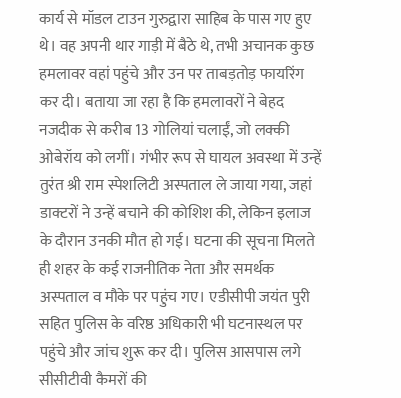कार्य से मॉडल टाउन गुरुद्वारा साहिब के पास गए हुए थे। वह अपनी थार गाड़ी में बैठे थे, तभी अचानक कुछ हमलावर वहां पहुंचे और उन पर ताबड़तोड़ फायरिंग कर दी। बताया जा रहा है कि हमलावरों ने बेहद नजदीक से करीब 13 गोलियां चलाईं, जो लक्की ओबेरॉय को लगीं। गंभीर रूप से घायल अवस्था में उन्हें तुरंत श्री राम स्पेशलिटी अस्पताल ले जाया गया, जहां डाक्टरों ने उन्हें बचाने की कोशिश की, लेकिन इलाज के दौरान उनकी मौत हो गई। घटना की सूचना मिलते ही शहर के कई राजनीतिक नेता और समर्थक अस्पताल व मौके पर पहुंच गए। एडीसीपी जयंत पुरी सहित पुलिस के वरिष्ठ अधिकारी भी घटनास्थल पर पहुंचे और जांच शुरू कर दी। पुलिस आसपास लगे सीसीटीवी कैमरों की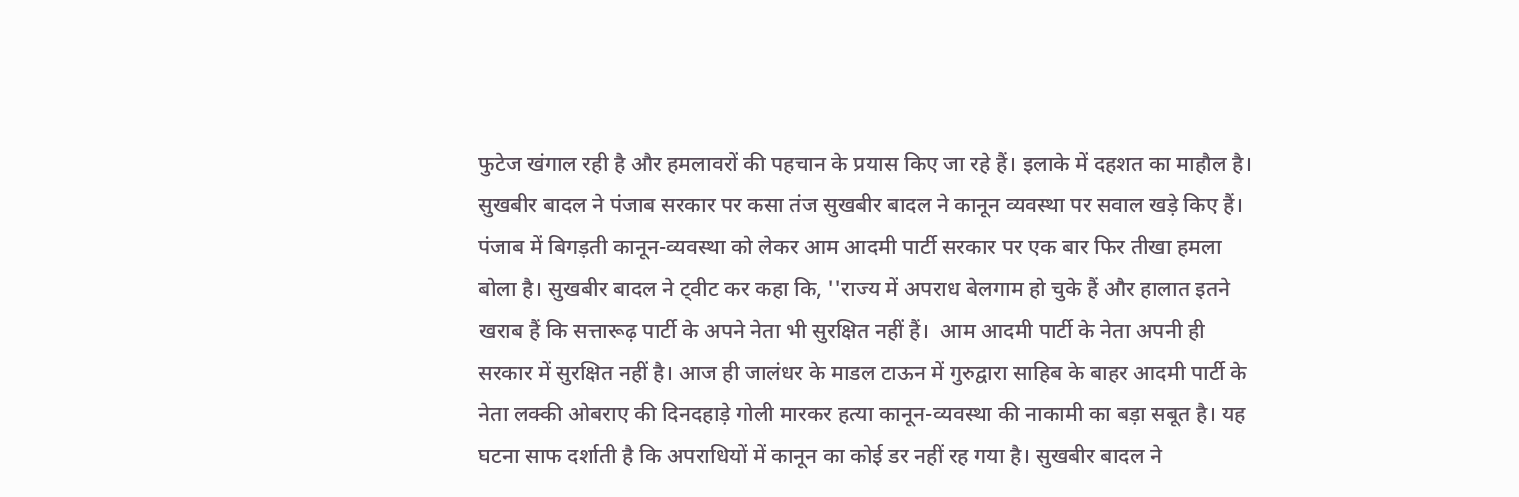फुटेज खंगाल रही है और हमलावरों की पहचान के प्रयास किए जा रहे हैं। इलाके में दहशत का माहौल है। सुखबीर बादल ने पंजाब सरकार पर कसा तंज सुखबीर बादल ने कानून व्यवस्था पर सवाल खड़े किए हैं। पंजाब में बिगड़ती कानून-व्यवस्था को लेकर आम आदमी पार्टी सरकार पर एक बार फिर तीखा हमला बोला है। सुखबीर बादल ने ट्वीट कर कहा कि, ''राज्य में अपराध बेलगाम हो चुके हैं और हालात इतने खराब हैं कि सत्तारूढ़ पार्टी के अपने नेता भी सुरक्षित नहीं हैं।  आम आदमी पार्टी के नेता अपनी ही सरकार में सुरक्षित नहीं है। आज ही जालंधर के माडल टाऊन में गुरुद्वारा साहिब के बाहर आदमी पार्टी के नेता लक्की ओबराए की दिनदहाड़े गोली मारकर हत्या कानून-व्यवस्था की नाकामी का बड़ा सबूत है। यह घटना साफ दर्शाती है कि अपराधियों में कानून का कोई डर नहीं रह गया है। सुखबीर बादल ने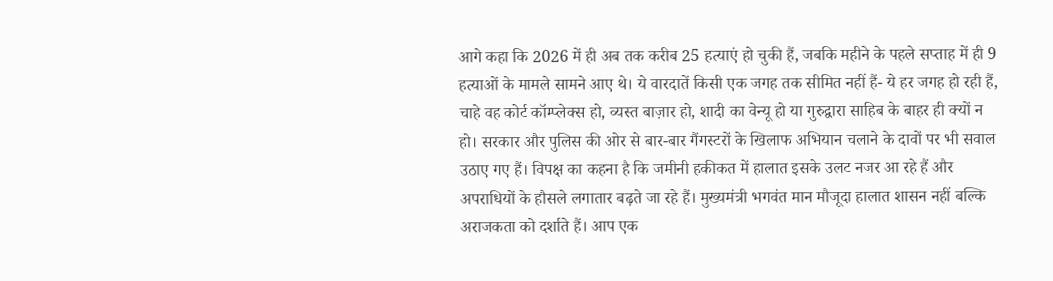आगे कहा कि 2026 में ही अब तक करीब 25 हत्याएं हो चुकी हैं, जबकि महीने के पहले सप्ताह में ही 9 हत्याओं के मामले सामने आए थे। ये वारदातें किसी एक जगह तक सीमित नहीं हैं- ये हर जगह हो रही हैं, चाहे वह कोर्ट कॉम्प्लेक्स हो, व्यस्त बाज़ार हो, शादी का वेन्यू हो या गुरुद्वारा साहिब के बाहर ही क्यों न हो। सरकार और पुलिस की ओर से बार-बार गैंगस्टरों के खिलाफ अभियान चलाने के दावों पर भी सवाल उठाए गए हैं। विपक्ष का कहना है कि जमीनी हकीकत में हालात इसके उलट नजर आ रहे हैं और अपराधियों के हौसले लगातार बढ़ते जा रहे हैं। मुख्यमंत्री भगवंत मान मौजूदा हालात शासन नहीं बल्कि अराजकता को दर्शाते हैं। आप एक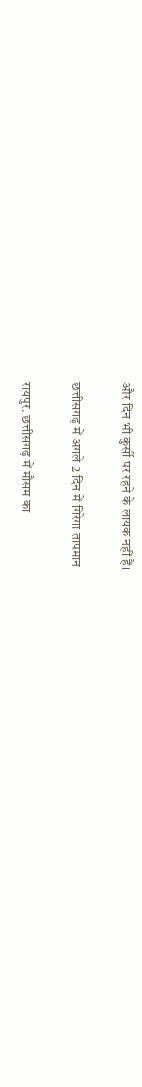और दिन भी कुर्सी पर रहने के लायक नहीं हैं।

छत्तीसगढ़ में अगले 2 दिन में गिरेगा तापमान

रायपुर. छत्तीसगढ़ में मौसम का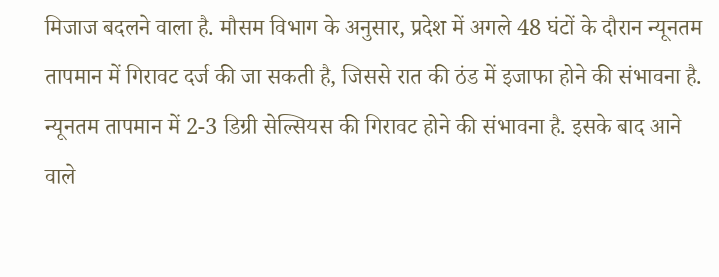मिजाज बदलने वाला है. मौसम विभाग के अनुसार, प्रदेश में अगले 48 घंटों के दौरान न्यूनतम तापमान में गिरावट दर्ज की जा सकती है, जिससे रात की ठंड में इजाफा होने की संभावना है. न्यूनतम तापमान में 2-3 डिग्री सेल्सियस की गिरावट होने की संभावना है. इसके बाद आने वाले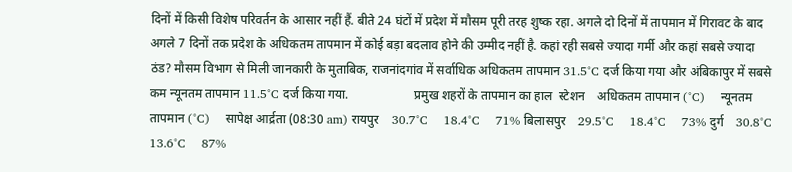दिनों में किसी विशेष परिवर्तन के आसार नहीं हैं. बीते 24 घंटों में प्रदेश में मौसम पूरी तरह शुष्क रहा. अगले दो दिनों में तापमान में गिरावट के बाद अगले 7 दिनों तक प्रदेश के अधिकतम तापमान में कोई बड़ा बदलाव होने की उम्मीद नहीं है. कहां रही सबसे ज्यादा गर्मी और कहां सबसे ज्यादा ठंड? मौसम विभाग से मिली जानकारी के मुताबिक, राजनांदगांव में सर्वाधिक अधिकतम तापमान 31.5°C दर्ज किया गया और अंबिकापुर में सबसे कम न्यूनतम तापमान 11.5°C दर्ज किया गया.                     प्रमुख शहरों के तापमान का हाल  स्टेशन    अधिकतम तापमान (°C)    न्यूनतम तापमान (°C)    सापेक्ष आर्द्रता (08:30 am) रायपुर    30.7°C    18.4°C    71% बिलासपुर    29.5°C    18.4°C    73% दुर्ग    30.8°C    13.6°C    87%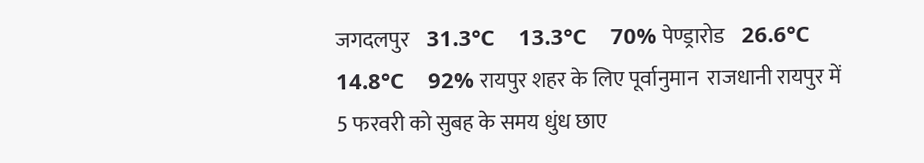जगदलपुर    31.3°C    13.3°C    70% पेण्ड्रारोड    26.6°C    14.8°C    92% रायपुर शहर के लिए पूर्वानुमान  राजधानी रायपुर में 5 फरवरी को सुबह के समय धुंध छाए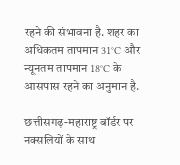रहने की संभावना है. शहर का अधिकतम तापमान 31°C और न्यूनतम तापमान 18°C के आसपास रहने का अनुमान है.

छत्तीसगढ़-महाराष्ट्र बॉर्डर पर नक्सलियों के साथ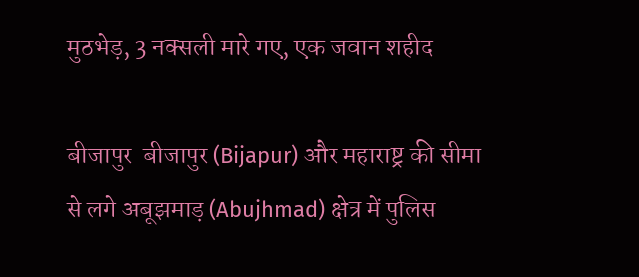मुठभेड़, 3 नक्सली मारे गए, एक जवान शहीद

बीजापुर  बीजापुर (Bijapur) और महाराष्ट्र की सीमा से लगे अबूझमाड़ (Abujhmad) क्षेत्र में पुलिस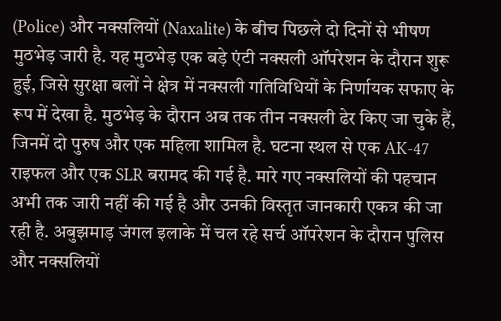(Police) और नक्सलियों (Naxalite) के बीच पिछले दो दिनों से भीषण मुठभेड़ जारी है. यह मुठभेड़ एक बड़े एंटी नक्सली ऑपरेशन के दौरान शुरू हुई, जिसे सुरक्षा बलों ने क्षेत्र में नक्सली गतिविधियों के निर्णायक सफाए के रूप में देखा है. मुठभेड़ के दौरान अब तक तीन नक्सली ढेर किए जा चुके हैं, जिनमें दो पुरुष और एक महिला शामिल है. घटना स्थल से एक AK-47 राइफल और एक SLR बरामद की गई है. मारे गए नक्सलियों की पहचान अभी तक जारी नहीं की गई है और उनकी विस्तृत जानकारी एकत्र की जा रही है. अबुझमाड़ जंगल इलाके में चल रहे सर्च ऑपरेशन के दौरान पुलिस और नक्सलियों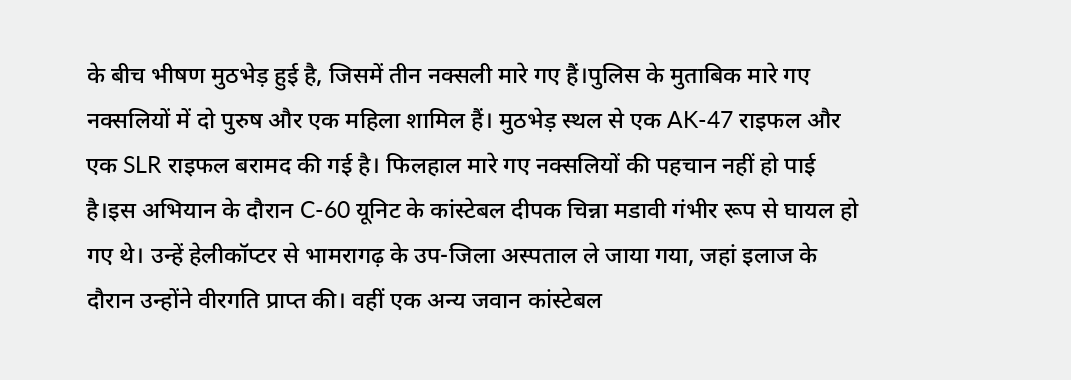के बीच भीषण मुठभेड़ हुई है, जिसमें तीन नक्सली मारे गए हैं।पुलिस के मुताबिक मारे गए नक्सलियों में दो पुरुष और एक महिला शामिल हैं। मुठभेड़ स्थल से एक AK-47 राइफल और एक SLR राइफल बरामद की गई है। फिलहाल मारे गए नक्सलियों की पहचान नहीं हो पाई है।इस अभियान के दौरान C-60 यूनिट के कांस्टेबल दीपक चिन्ना मडावी गंभीर रूप से घायल हो गए थे। उन्हें हेलीकॉप्टर से भामरागढ़ के उप-जिला अस्पताल ले जाया गया, जहां इलाज के दौरान उन्होंने वीरगति प्राप्त की। वहीं एक अन्य जवान कांस्टेबल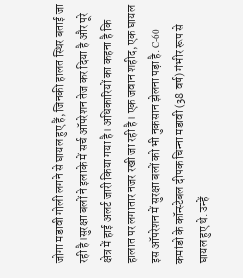जोगा मडावी गोली लगने से घायल हुए हैं, जिनकी हालत स्थिर बताई जा रही है।सुरक्षा बलों ने इलाके में सर्च ऑपरेशन तेज कर दिया है और पूरे क्षेत्र में हाई अलर्ट जारी किया गया है। अधिकारियों का कहना है कि हालात पर लगातार नजर रखी जा रही है। एक जवान शहीद, एक घायल इस ऑपरेशन में सुरक्षा बलों को भी नुकसान झेलना पड़ा है. C-60 कमांडो के कॉन्स्टेबल दीपक चिन्‍ना मडावी (38 वर्ष) गंभीर रूप से घायल हुए थे. उन्हें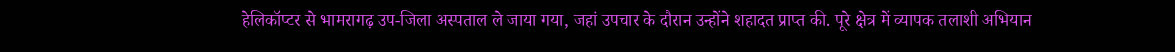हेलिकॉप्टर से भामरागढ़ उप-जिला अस्पताल ले जाया गया, जहां उपचार के दौरान उन्होंने शहादत प्राप्त की. पूरे क्षेत्र में व्यापक तलाशी अभियान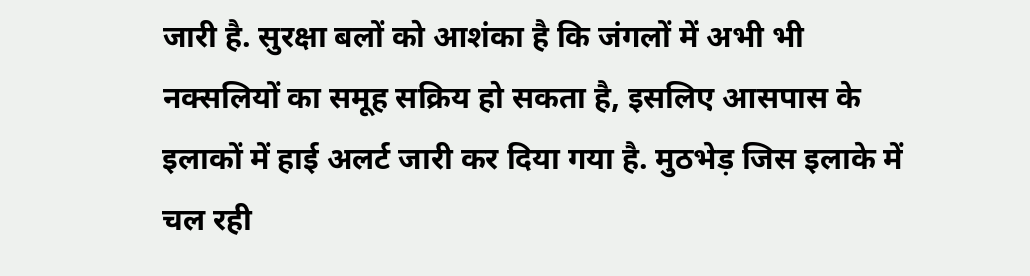जारी है. सुरक्षा बलों को आशंका है कि जंगलों में अभी भी नक्सलियों का समूह सक्रिय हो सकता है, इसलिए आसपास के इलाकों में हाई अलर्ट जारी कर दिया गया है. मुठभेड़ जिस इलाके में चल रही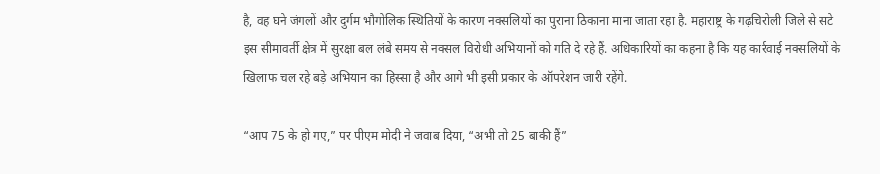है, वह घने जंगलों और दुर्गम भौगोलिक स्थितियों के कारण नक्सलियों का पुराना ठिकाना माना जाता रहा है. महाराष्ट्र के गढ़चिरोली जिले से सटे इस सीमावर्ती क्षेत्र में सुरक्षा बल लंबे समय से नक्सल विरोधी अभियानों को गति दे रहे हैं. अधिकारियों का कहना है कि यह कार्रवाई नक्सलियों के खिलाफ चल रहे बड़े अभियान का हिस्सा है और आगे भी इसी प्रकार के ऑपरेशन जारी रहेंगे.

“आप 75 के हो गए,” पर पीएम मोदी ने जवाब दिया, “अभी तो 25 बाकी हैं”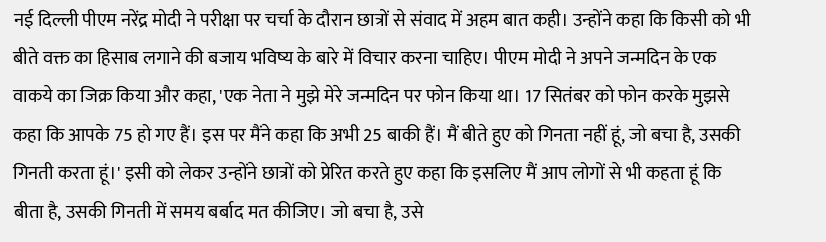नई दिल्ली पीएम नरेंद्र मोदी ने परीक्षा पर चर्चा के दौरान छात्रों से संवाद में अहम बात कही। उन्होंने कहा कि किसी को भी बीते वक्त का हिसाब लगाने की बजाय भविष्य के बारे में विचार करना चाहिए। पीएम मोदी ने अपने जन्मदिन के एक वाकये का जिक्र किया और कहा, 'एक नेता ने मुझे मेरे जन्मदिन पर फोन किया था। 17 सितंबर को फोन करके मुझसे कहा कि आपके 75 हो गए हैं। इस पर मैंने कहा कि अभी 25 बाकी हैं। मैं बीते हुए को गिनता नहीं हूं, जो बचा है, उसकी गिनती करता हूं।' इसी को लेकर उन्होंने छात्रों को प्रेरित करते हुए कहा कि इसलिए मैं आप लोगों से भी कहता हूं कि बीता है, उसकी गिनती में समय बर्बाद मत कीजिए। जो बचा है, उसे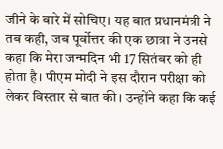जीने के बारे में सोचिए। यह बात प्रधानमंत्री ने तब कही, जब पूर्वोत्तर की एक छात्रा ने उनसे कहा कि मेरा जन्मदिन भी 17 सितंबर को ही होता है। पीएम मोदी ने इस दौरान परीक्षा को लेकर विस्तार से बात की। उन्होंने कहा कि कई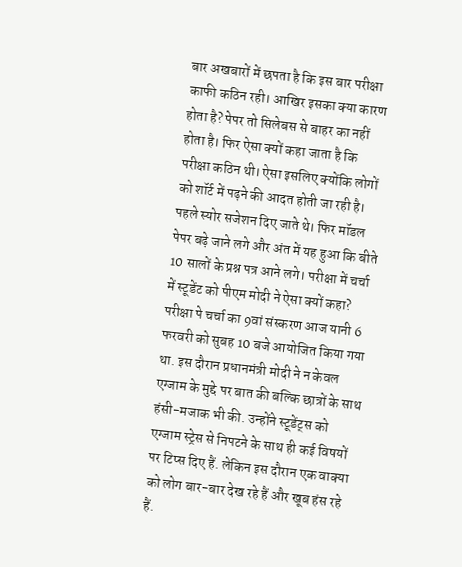बार अखबारों में छपता है कि इस बार परीक्षा काफी कठिन रही। आखिर इसका क्या कारण होता है? पेपर तो सिलेबस से बाहर का नहीं होता है। फिर ऐसा क्यों कहा जाता है कि परीक्षा कठिन थी। ऐसा इसलिए क्योंकि लोगों को शॉर्ट में पढ़ने की आदत होती जा रही है। पहले स्योर सजेशन दिए जाते थे। फिर मॉडल पेपर बढ़े जाने लगे और अंत में यह हुआ कि बीते 10 सालों के प्रश्न पत्र आने लगे। परीक्षा में चर्चा में स्टूडेंट को पीएम मोदी ने ऐसा क्यों कहा? परीक्षा पे चर्चा का 9वां संस्करण आज यानी 6 फरवरी को सुबह 10 बजे आयोजित किया गया था. इस दौरान प्रधानमंत्री मोदी ने न केवल एग्जाम के मुद्दे पर बात की बल्कि छात्रों के साथ हंसी-मजाक भी की. उन्होंने स्टूडेंट्स को एग्जाम स्ट्रेस से निपटने के साथ ही कई विषयों पर टिप्स दिए हैं. लेकिन इस दौरान एक वाक्या को लोग बार-बार देख रहे हैं और खूब हंस रहे हैं.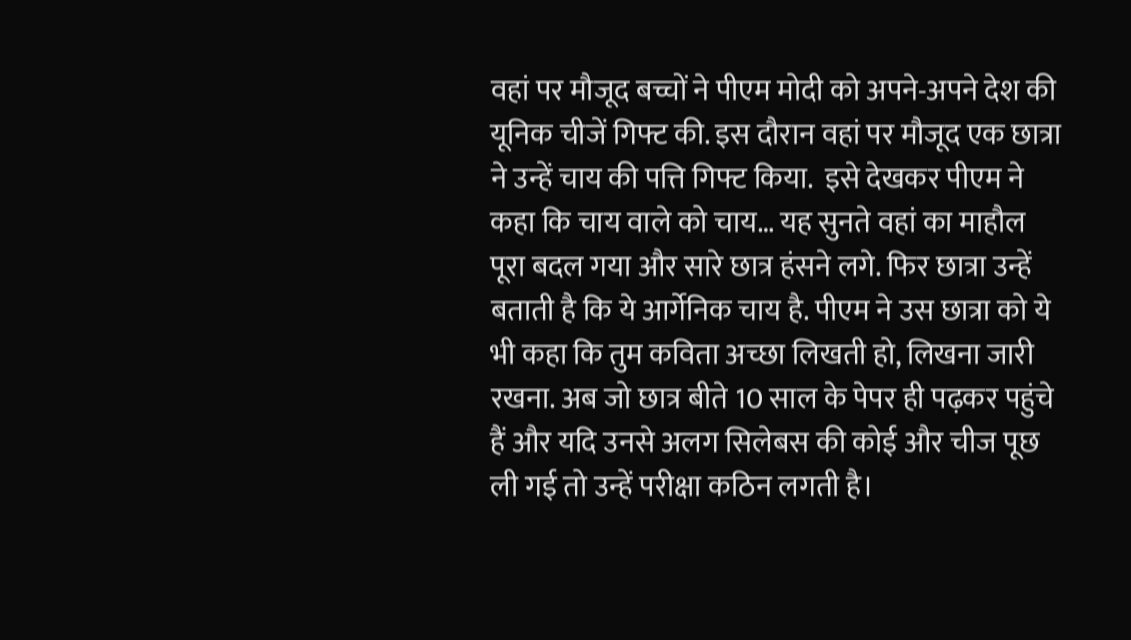वहां पर मौजूद बच्चों ने पीएम मोदी को अपने-अपने देश की यूनिक चीजें गिफ्ट की. इस दौरान वहां पर मौजूद एक छात्रा ने उन्हें चाय की पत्ति गिफ्ट किया.  इसे देखकर पीएम ने कहा कि चाय वाले को चाय… यह सुनते वहां का माहौल पूरा बदल गया और सारे छात्र हंसने लगे. फिर छात्रा उन्हें बताती है कि ये आर्गेनिक चाय है. पीएम ने उस छात्रा को ये भी कहा कि तुम कविता अच्छा लिखती हो, लिखना जारी रखना. अब जो छात्र बीते 10 साल के पेपर ही पढ़कर पहुंचे हैं और यदि उनसे अलग सिलेबस की कोई और चीज पूछ ली गई तो उन्हें परीक्षा कठिन लगती है।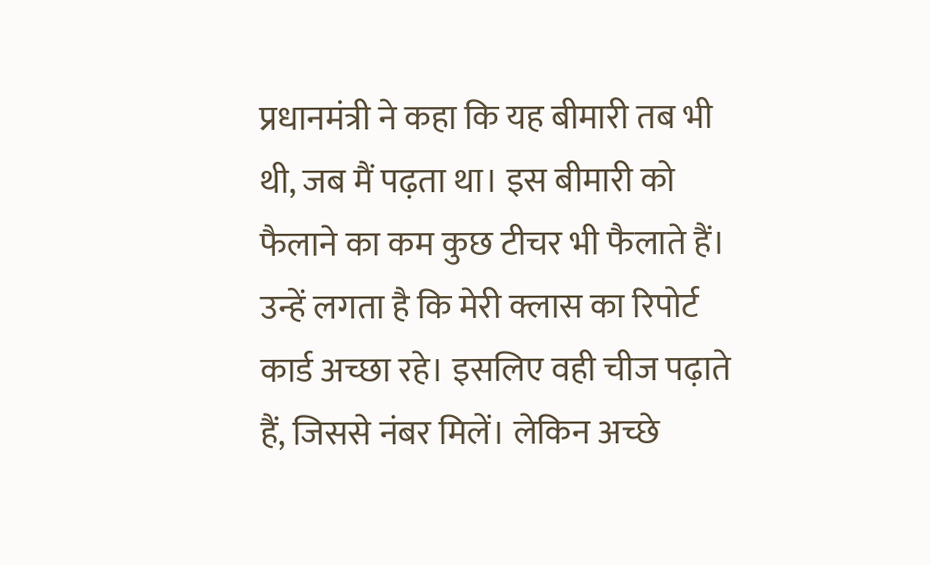प्रधानमंत्री ने कहा कि यह बीमारी तब भी थी, जब मैं पढ़ता था। इस बीमारी को फैलाने का कम कुछ टीचर भी फैलाते हैं। उन्हें लगता है कि मेरी क्लास का रिपोर्ट कार्ड अच्छा रहे। इसलिए वही चीज पढ़ाते हैं, जिससे नंबर मिलें। लेकिन अच्छे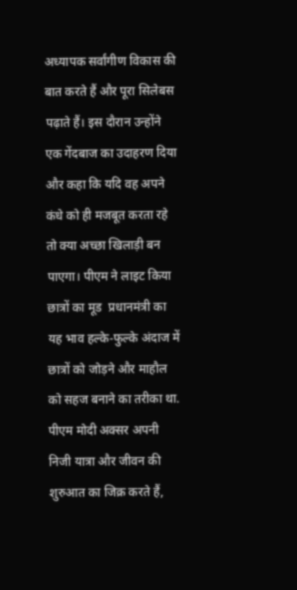अध्यापक सर्वांगीण विकास की बात करते हैं और पूरा सिलेबस पढ़ाते हैं। इस दौरान उन्होंने एक गेंदबाज का उदाहरण दिया और कहा कि यदि वह अपने कंधे को ही मजबूत करता रहे तो क्या अच्छा खिलाड़ी बन पाएगा। पीएम ने लाइट किया छात्रों का मूड  प्रधानमंत्री का यह भाव हल्के‑फुल्के अंदाज में छात्रों को जोड़ने और माहौल को सहज बनाने का तरीका था. पीएम मोदी अक्सर अपनी निजी यात्रा और जीवन की शुरुआत का जिक्र करते हैं,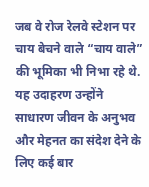जब वे रोज रेलवे स्टेशन पर चाय बेचने वाले “चाय वाले” की भूमिका भी निभा रहे थे. यह उदाहरण उन्होंने साधारण जीवन के अनुभव और मेहनत का संदेश देने के लिए कई बार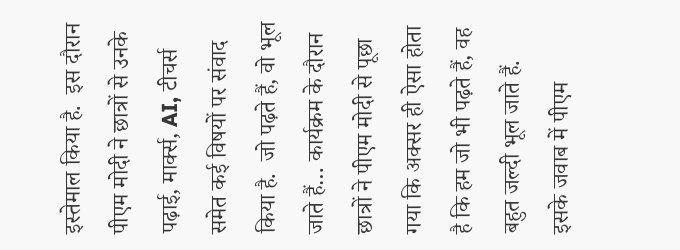इस्तेमाल किया है.  इस दौरान पीएम मोदी ने छात्रों से उनके पढ़ाई, मार्क्स, AI, टीचर्स समेत कई विषयों पर संवाद किया है.  जो पढ़ते हैं, वो भूल जाते हैं… कार्यक्रम के दौरान छात्रों ने पीएम मोदी से पूछा गया कि अक्सर ही ऐसा होता है कि हम जो भी पढ़ते हैं, वह बहुत जल्दी भूल जाते हैं. इसके जवाब में पीएम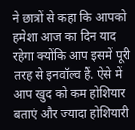ने छात्रों से कहा कि आपको हमेशा आज का दिन याद रहेगा क्योंकि आप इसमें पूरी तरह से इनवॉल्व हैं. ऐसे में आप खुद को कम होशियार बताएं और ज्यादा होशियारी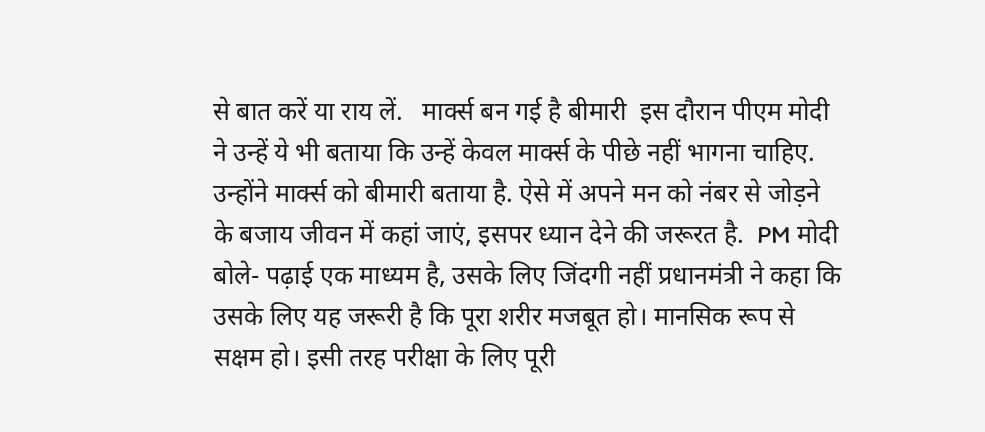से बात करें या राय लें.   मार्क्स बन गई है बीमारी  इस दौरान पीएम मोदी ने उन्हें ये भी बताया कि उन्हें केवल मार्क्स के पीछे नहीं भागना चाहिए. उन्होंने मार्क्स को बीमारी बताया है. ऐसे में अपने मन को नंबर से जोड़ने के बजाय जीवन में कहां जाएं, इसपर ध्यान देने की जरूरत है.  PM मोदी बोले- पढ़ाई एक माध्यम है, उसके लिए जिंदगी नहीं प्रधानमंत्री ने कहा कि उसके लिए यह जरूरी है कि पूरा शरीर मजबूत हो। मानसिक रूप से सक्षम हो। इसी तरह परीक्षा के लिए पूरी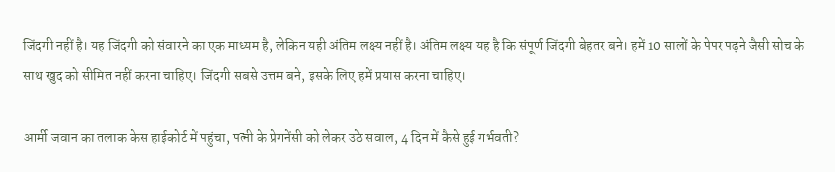जिंदगी नहीं है। यह जिंदगी को संवारने का एक माध्यम है, लेकिन यही अंतिम लक्ष्य नहीं है। अंतिम लक्ष्य यह है कि संपूर्ण जिंदगी बेहतर बने। हमें 10 सालों के पेपर पढ़ने जैसी सोच के साथ खुद को सीमित नहीं करना चाहिए। जिंदगी सबसे उत्तम बने, इसके लिए हमें प्रयास करना चाहिए।

आर्मी जवान का तलाक केस हाईकोर्ट में पहुंचा, पत्नी के प्रेगनेंसी को लेकर उठे सवाल, 4 दिन में कैसे हुई गर्भवती?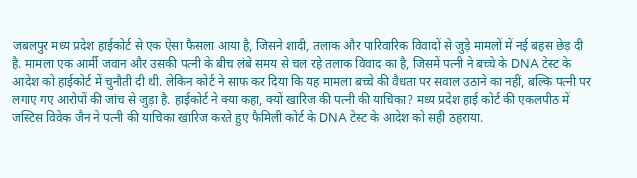जबलपुर मध्य प्रदेश हाईकोर्ट से एक ऐसा फैसला आया है, जिसने शादी, तलाक और पारिवारिक विवादों से जुड़े मामलों में नई बहस छेड़ दी है. मामला एक आर्मी जवान और उसकी पत्नी के बीच लंबे समय से चल रहे तलाक विवाद का है, जिसमें पत्नी ने बच्चे के DNA टेस्ट के आदेश को हाईकोर्ट में चुनौती दी थी. लेकिन कोर्ट ने साफ कर दिया कि यह मामला बच्चे की वैधता पर सवाल उठाने का नहीं, बल्कि पत्नी पर लगाए गए आरोपों की जांच से जुड़ा है. हाईकोर्ट ने क्या कहा, क्यों खारिज की पत्नी की याचिका? मध्य प्रदेश हाई कोर्ट की एकलपीठ में जस्टिस विवेक जैन ने पत्नी की याचिका खारिज करते हुए फैमिली कोर्ट के DNA टेस्ट के आदेश को सही ठहराया.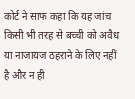कोर्ट ने साफ कहा कि यह जांच किसी भी तरह से बच्ची को अवैध या नाजायज ठहराने के लिए नहीं है और न ही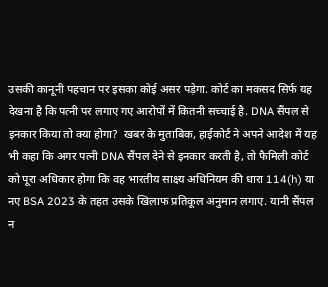उसकी कानूनी पहचान पर इसका कोई असर पड़ेगा. कोर्ट का मकसद सिर्फ यह देखना है कि पत्नी पर लगाए गए आरोपों में कितनी सच्चाई है. DNA सैंपल से इनकार किया तो क्या होगा?  खबर के मुताबिक, हाईकोर्ट ने अपने आदेश में यह भी कहा कि अगर पत्नी DNA सैंपल देने से इनकार करती है, तो फैमिली कोर्ट को पूरा अधिकार होगा कि वह भारतीय साक्ष्य अधिनियम की धारा 114(h) या नए BSA 2023 के तहत उसके खिलाफ प्रतिकूल अनुमान लगाए. यानी सैंपल न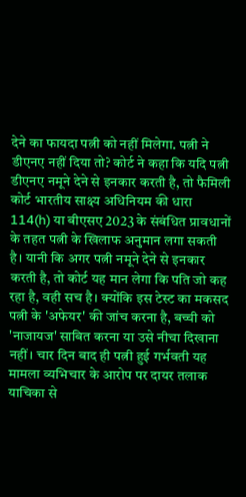देने का फायदा पत्नी को नहीं मिलेगा. पत्नी ने डीएनए नहीं दिया तो? कोर्ट ने कहा कि यदि पत्नी डीएनए नमूने देने से इनकार करती है, तो फैमिली कोर्ट भारतीय साक्ष्य अधिनियम की धारा 114(h) या बीएसए 2023 के संबंधित प्रावधानों के तहत पत्नी के खिलाफ अनुमान लगा सकती है। यानी कि अगर पत्नी नमूने देने से इनकार करती है, तो कोर्ट यह मान लेगा कि पति जो कह रहा है, वही सच है। क्योंकि इस टेस्ट का मकसद पत्नी के 'अफेयर' की जांच करना है, बच्ची को 'नाजायज' साबित करना या उसे नीचा दिखाना नहीं। चार दिन बाद ही पत्नी हुई गर्भवती यह मामला व्यभिचार के आरोप पर दायर तलाक याचिका से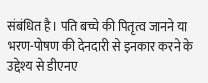संबंधित है। पति बच्चे की पितृत्व जानने या भरण-पोषण की देनदारी से इनकार करने के उद्देश्य से डीएनए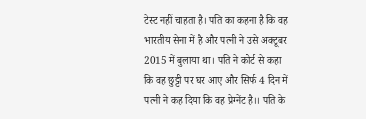टेस्ट नहीं चाहता है। पति का कहना है कि वह भारतीय सेना में है और पत्नी ने उसे अक्टूबर 2015 में बुलाया था। पति ने कोर्ट से कहा कि वह छुट्टी पर घर आए और सिर्फ 4 दिन में पत्नी ने कह दिया कि वह प्रेग्नेंट है।। पति के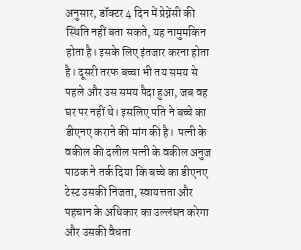अनुसार, डॉक्टर 4 दिन में प्रेग्नेंसी की स्थिति नहीं बता सकते, यह नामुमकिन होता है। इसके लिए इंतजार करना होता है। दूसरी तरफ बच्चा भी तय समय से पहले और उस समय पैदा हुआ, जब वह घर पर नहीं थे। इसलिए पति ने बच्चे का डीएनए कराने की मांग की है।  पत्नी के वकील की दलील पत्नी के वकील अनुज पाठक ने तर्क दिया कि बच्चे का डीएनए टेस्ट उसकी निजता, स्वायत्तता और पहचान के अधिकार का उल्लंघन करेगा और उसकी वैधता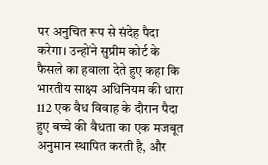पर अनुचित रूप से संदेह पैदा करेगा। उन्होंने सुप्रीम कोर्ट के फैसले का हवाला देते हुए कहा कि भारतीय साक्ष्य अधिनियम की धारा 112 एक वैध विवाह के दौरान पैदा हुए बच्चे की वैधता का एक मजबूत अनुमान स्थापित करती है, और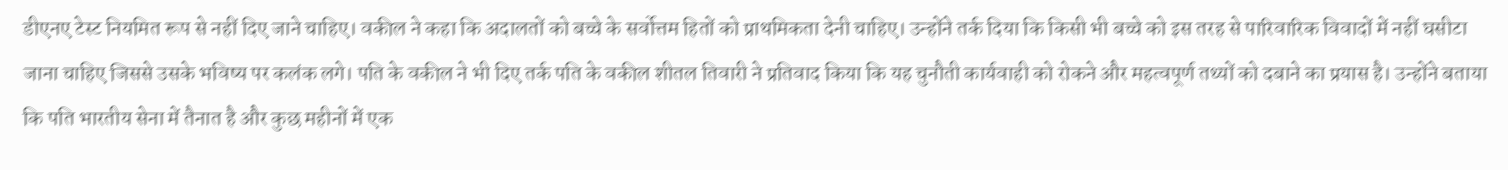डीएनए टेस्ट नियमित रूप से नहीं दिए जाने चाहिए। वकील ने कहा कि अदालतों को बच्चे के सर्वोत्तम हितों को प्राथमिकता देनी चाहिए। उन्होंने तर्क दिया कि किसी भी बच्चे को इस तरह से पारिवारिक विवादों में नहीं घसीटा जाना चाहिए जिससे उसके भविष्य पर कलंक लगे। पति के वकील ने भी दिए तर्क पति के वकील शीतल तिवारी ने प्रतिवाद किया कि यह चुनौती कार्यवाही को रोकने और महत्वपूर्ण तथ्यों को दबाने का प्रयास है। उन्होंने बताया कि पति भारतीय सेना में तैनात है और कुछ महीनों में एक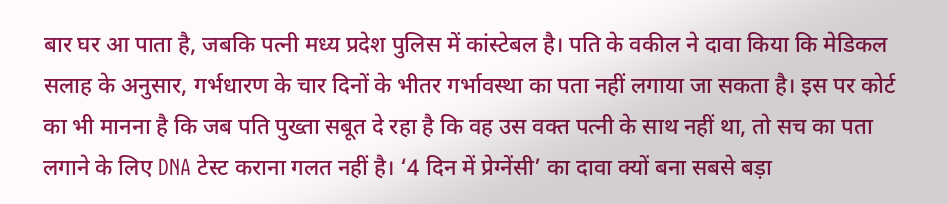बार घर आ पाता है, जबकि पत्नी मध्य प्रदेश पुलिस में कांस्टेबल है। पति के वकील ने दावा किया कि मेडिकल सलाह के अनुसार, गर्भधारण के चार दिनों के भीतर गर्भावस्था का पता नहीं लगाया जा सकता है। इस पर कोर्ट का भी मानना है कि जब पति पुख्ता सबूत दे रहा है कि वह उस वक्त पत्नी के साथ नहीं था, तो सच का पता लगाने के लिए DNA टेस्ट कराना गलत नहीं है। ‘4 दिन में प्रेग्नेंसी’ का दावा क्यों बना सबसे बड़ा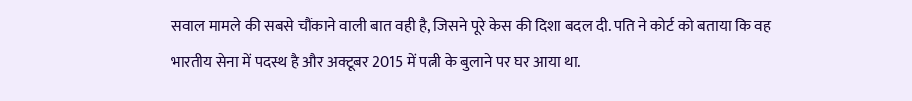सवाल मामले की सबसे चौंकाने वाली बात वही है, जिसने पूरे केस की दिशा बदल दी. पति ने कोर्ट को बताया कि वह भारतीय सेना में पदस्थ है और अक्टूबर 2015 में पत्नी के बुलाने पर घर आया था.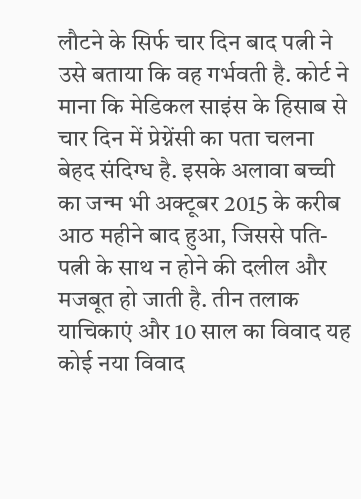लौटने के सिर्फ चार दिन बाद पत्नी ने उसे बताया कि वह गर्भवती है. कोर्ट ने माना कि मेडिकल साइंस के हिसाब से चार दिन में प्रेग्नेंसी का पता चलना बेहद संदिग्ध है. इसके अलावा बच्ची का जन्म भी अक्टूबर 2015 के करीब आठ महीने बाद हुआ, जिससे पति-पत्नी के साथ न होने की दलील और मजबूत हो जाती है. तीन तलाक याचिकाएं और 10 साल का विवाद यह कोई नया विवाद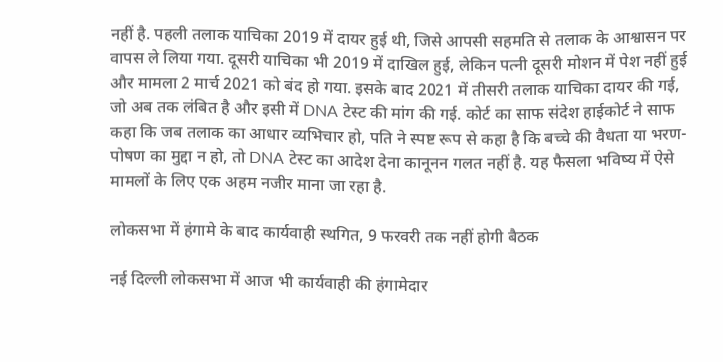नहीं है. पहली तलाक याचिका 2019 में दायर हुई थी, जिसे आपसी सहमति से तलाक के आश्वासन पर वापस ले लिया गया. दूसरी याचिका भी 2019 में दाखिल हुई, लेकिन पत्नी दूसरी मोशन में पेश नहीं हुई और मामला 2 मार्च 2021 को बंद हो गया. इसके बाद 2021 में तीसरी तलाक याचिका दायर की गई, जो अब तक लंबित है और इसी में DNA टेस्ट की मांग की गई. कोर्ट का साफ संदेश हाईकोर्ट ने साफ कहा कि जब तलाक का आधार व्यभिचार हो, पति ने स्पष्ट रूप से कहा है कि बच्चे की वैधता या भरण-पोषण का मुद्दा न हो, तो DNA टेस्ट का आदेश देना कानूनन गलत नहीं है. यह फैसला भविष्य में ऐसे मामलों के लिए एक अहम नजीर माना जा रहा है.

लोकसभा में हंगामे के बाद कार्यवाही स्थगित, 9 फरवरी तक नहीं होगी बैठक

नई दिल्ली लोकसभा में आज भी कार्यवाही की हंगामेदार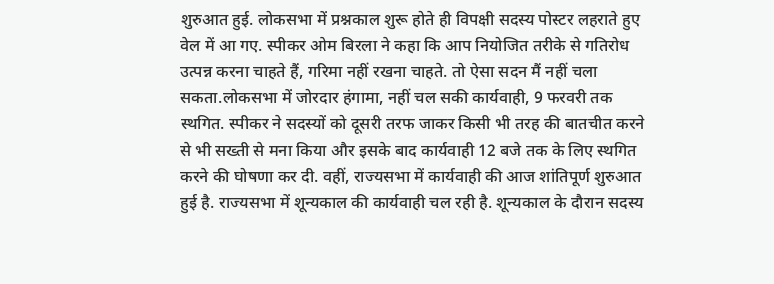शुरुआत हुई. लोकसभा में प्रश्नकाल शुरू होते ही विपक्षी सदस्य पोस्टर लहराते हुए वेल में आ गए. स्पीकर ओम बिरला ने कहा कि आप नियोजित तरीके से गतिरोध उत्पन्न करना चाहते हैं, गरिमा नहीं रखना चाहते. तो ऐसा सदन मैं नहीं चला सकता.लोकसभा में जोरदार हंगामा, नहीं चल सकी कार्यवाही, 9 फरवरी तक स्थगित. स्पीकर ने सदस्यों को दूसरी तरफ जाकर किसी भी तरह की बातचीत करने से भी सख्ती से मना किया और इसके बाद कार्यवाही 12 बजे तक के लिए स्थगित करने की घोषणा कर दी. वहीं, राज्यसभा में कार्यवाही की आज शांतिपूर्ण शुरुआत हुई है. राज्यसभा में शून्यकाल की कार्यवाही चल रही है. शून्यकाल के दौरान सदस्य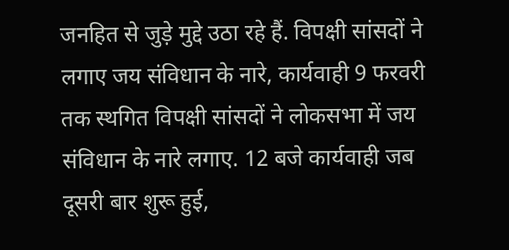जनहित से जुड़े मुद्दे उठा रहे हैं. विपक्षी सांसदों ने लगाए जय संविधान के नारे, कार्यवाही 9 फरवरी तक स्थगित विपक्षी सांसदों ने लोकसभा में जय संविधान के नारे लगाए. 12 बजे कार्यवाही जब दूसरी बार शुरू हुई,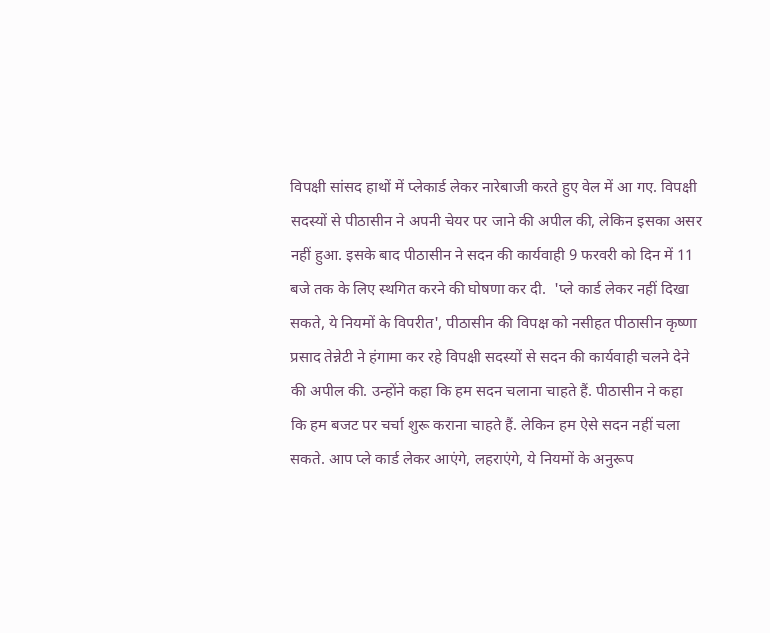विपक्षी सांसद हाथों में प्लेकार्ड लेकर नारेबाजी करते हुए वेल में आ गए. विपक्षी सदस्यों से पीठासीन ने अपनी चेयर पर जाने की अपील की, लेकिन इसका असर नहीं हुआ. इसके बाद पीठासीन ने सदन की कार्यवाही 9 फरवरी को दिन में 11 बजे तक के लिए स्थगित करने की घोषणा कर दी.  'प्ले कार्ड लेकर नहीं दिखा सकते, ये नियमों के विपरीत', पीठासीन की विपक्ष को नसीहत पीठासीन कृष्णा प्रसाद तेन्नेटी ने हंगामा कर रहे विपक्षी सदस्यों से सदन की कार्यवाही चलने देने की अपील की. उन्होंने कहा कि हम सदन चलाना चाहते हैं. पीठासीन ने कहा कि हम बजट पर चर्चा शुरू कराना चाहते हैं. लेकिन हम ऐसे सदन नहीं चला सकते. आप प्ले कार्ड लेकर आएंगे, लहराएंगे, ये नियमों के अनुरूप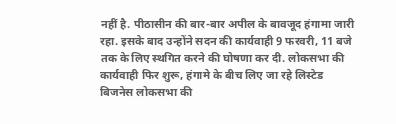नहीं है. पीठासीन की बार-बार अपील के बावजूद हंगामा जारी रहा. इसके बाद उन्होंने सदन की कार्यवाही 9 फरवरी, 11 बजे तक के लिए स्थगित करने की घोषणा कर दी. लोकसभा की कार्यवाही फिर शुरू, हंगामे के बीच लिए जा रहे लिस्टेड बिजनेस लोकसभा की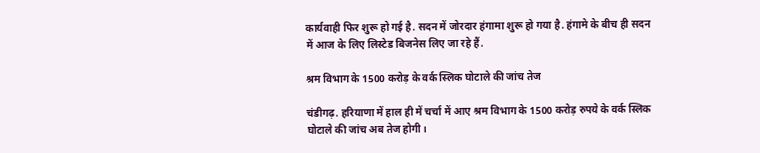कार्यवाही फिर शुरू हो गई है. सदन में जोरदार हंगामा शुरू हो गया है. हंगामे के बीच ही सदन में आज के लिए लिस्टेड बिजनेस लिए जा रहे हैं.

श्रम विभाग के 1500 करोड़ के वर्क स्लिक घोटाले की जांच तेज

चंडीगढ़. हरियाणा में हाल ही में चर्चा में आए श्रम विभाग के 1500 करोड़ रुपये के वर्क स्लिक घोटाले की जांच अब तेज होगी।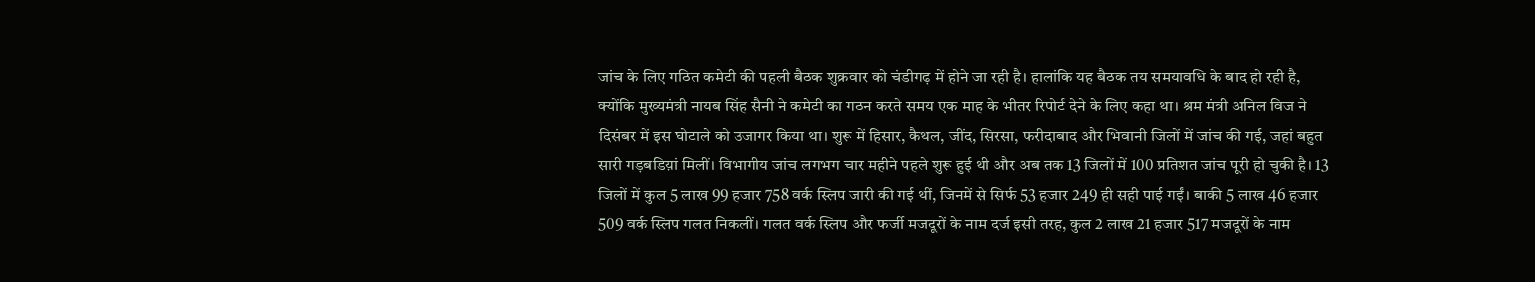जांच के लिए गठित कमेटी की पहली बैठक शुक्रवार को चंडीगढ़ में होने जा रही है। हालांकि यह बैठक तय समयावधि के बाद हो रही है, क्योंकि मुख्यमंत्री नायब सिंह सैनी ने कमेटी का गठन करते समय एक माह के भीतर रिपोर्ट देने के लिए कहा था। श्रम मंत्री अनिल विज ने दिसंबर में इस घोटाले को उजागर किया था। शुरू में हिसार, कैथल, जींद, सिरसा, फरीदाबाद और भिवानी जिलों में जांच की गई, जहां बहुत सारी गड़बडिय़ां मिलीं। विभागीय जांच लगभग चार महीने पहले शुरू हुई थी और अब तक 13 जिलों में 100 प्रतिशत जांच पूरी हो चुकी है। 13 जिलों में कुल 5 लाख 99 हजार 758 वर्क स्लिप जारी की गई थीं, जिनमें से सिर्फ 53 हजार 249 ही सही पाई गईं। बाकी 5 लाख 46 हजार 509 वर्क स्लिप गलत निकलीं। गलत वर्क स्लिप और फर्जी मजदूरों के नाम दर्ज इसी तरह, कुल 2 लाख 21 हजार 517 मजदूरों के नाम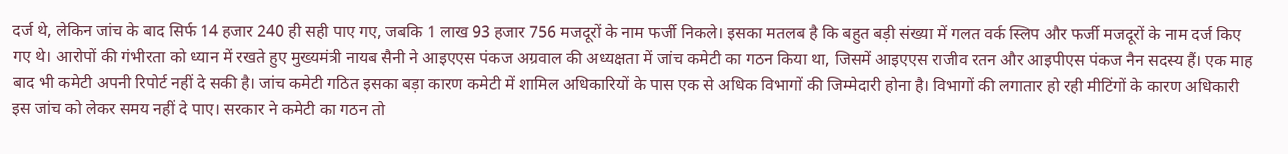दर्ज थे, लेकिन जांच के बाद सिर्फ 14 हजार 240 ही सही पाए गए, जबकि 1 लाख 93 हजार 756 मजदूरों के नाम फर्जी निकले। इसका मतलब है कि बहुत बड़ी संख्या में गलत वर्क स्लिप और फर्जी मजदूरों के नाम दर्ज किए गए थे। आरोपों की गंभीरता को ध्यान में रखते हुए मुख्यमंत्री नायब सैनी ने आइएएस पंकज अग्रवाल की अध्यक्षता में जांच कमेटी का गठन किया था, जिसमें आइएएस राजीव रतन और आइपीएस पंकज नैन सदस्य हैं। एक माह बाद भी कमेटी अपनी रिपोर्ट नहीं दे सकी है। जांच कमेटी गठित इसका बड़ा कारण कमेटी में शामिल अधिकारियों के पास एक से अधिक विभागों की जिम्मेदारी होना है। विभागों की लगातार हो रही मीटिंगों के कारण अधिकारी इस जांच को लेकर समय नहीं दे पाए। सरकार ने कमेटी का गठन तो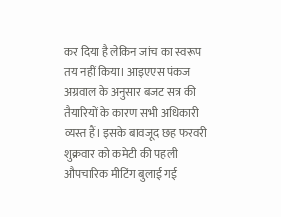कर दिया है लेकिन जांच का स्वरूप तय नहीं किया। आइएएस पंकज अग्रवाल के अनुसार बजट सत्र की तैयारियों के कारण सभी अधिकारी व्यस्त हैं। इसके बावजूद छह फरवरी शुक्रवार को कमेटी की पहली औपचारिक मीटिंग बुलाई गई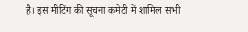है। इस मीटिंग की सूचना कमेटी में शामिल सभी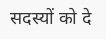सदस्यों को दे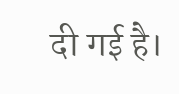दी गई है।